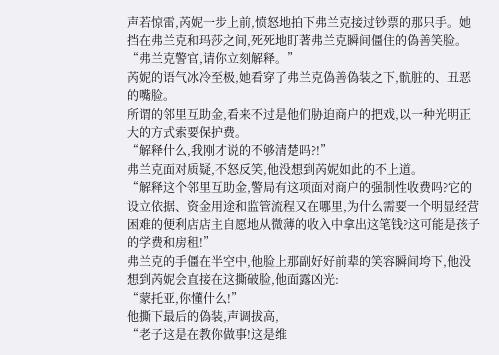声若惊雷,芮妮一步上前,愤怒地拍下弗兰克接过钞票的那只手。她挡在弗兰克和玛莎之间,死死地盯著弗兰克瞬间僵住的偽善笑脸。
“弗兰克警官,请你立刻解释。”
芮妮的语气冰冷至极,她看穿了弗兰克偽善偽装之下,骯脏的、丑恶的嘴脸。
所谓的邻里互助金,看来不过是他们胁迫商户的把戏,以一种光明正大的方式索要保护费。
“解释什么,我刚才说的不够清楚吗?!”
弗兰克面对质疑,不怒反笑,他没想到芮妮如此的不上道。
“解释这个邻里互助金,警局有这项面对商户的强制性收费吗?它的设立依据、资金用途和监管流程又在哪里,为什么需要一个明显经营困难的便利店店主自愿地从微薄的收入中拿出这笔钱?这可能是孩子的学费和房租!”
弗兰克的手僵在半空中,他脸上那副好好前辈的笑容瞬间垮下,他没想到芮妮会直接在这撕破脸,他面露凶光:
“蒙托亚,你懂什么!”
他撕下最后的偽装,声调拔高,
“老子这是在教你做事!这是维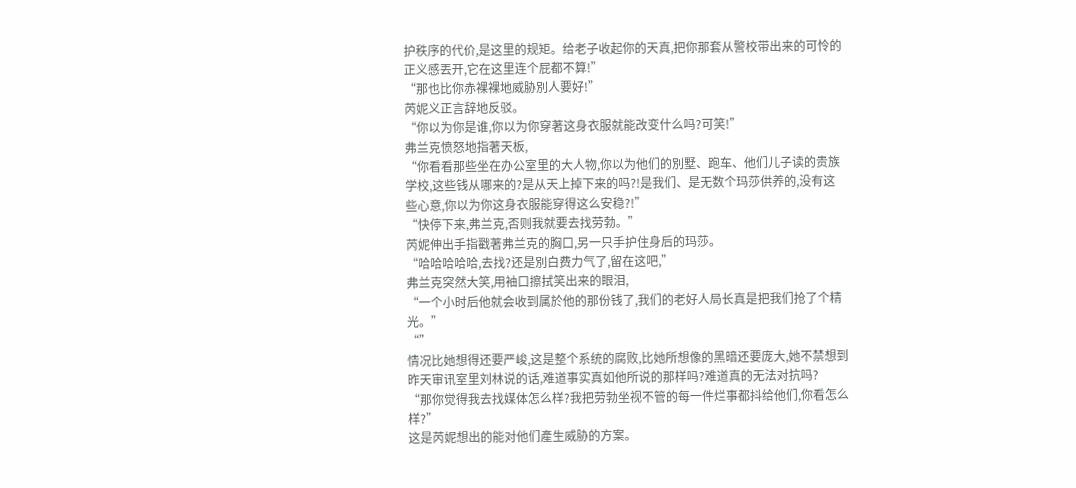护秩序的代价,是这里的规矩。给老子收起你的天真,把你那套从警校带出来的可怜的正义感丟开,它在这里连个屁都不算!”
“那也比你赤裸裸地威胁別人要好!”
芮妮义正言辞地反驳。
“你以为你是谁,你以为你穿著这身衣服就能改变什么吗?可笑!”
弗兰克愤怒地指著天板,
“你看看那些坐在办公室里的大人物,你以为他们的別墅、跑车、他们儿子读的贵族学校,这些钱从哪来的?是从天上掉下来的吗?!是我们、是无数个玛莎供养的,没有这些心意,你以为你这身衣服能穿得这么安稳?!”
“快停下来,弗兰克,否则我就要去找劳勃。”
芮妮伸出手指戳著弗兰克的胸口,另一只手护住身后的玛莎。
“哈哈哈哈哈,去找?还是別白费力气了,留在这吧,”
弗兰克突然大笑,用袖口擦拭笑出来的眼泪,
“一个小时后他就会收到属於他的那份钱了,我们的老好人局长真是把我们抢了个精光。”
“”
情况比她想得还要严峻,这是整个系统的腐败,比她所想像的黑暗还要庞大,她不禁想到昨天审讯室里刘林说的话,难道事实真如他所说的那样吗?难道真的无法对抗吗?
“那你觉得我去找媒体怎么样?我把劳勃坐视不管的每一件烂事都抖给他们,你看怎么样?”
这是芮妮想出的能对他们產生威胁的方案。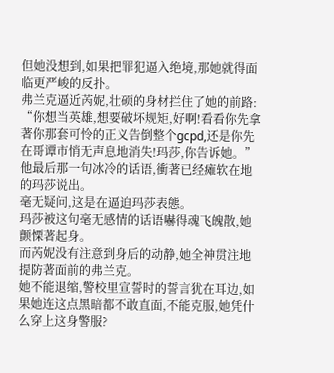但她没想到,如果把罪犯逼入绝境,那她就得面临更严峻的反扑。
弗兰克逼近芮妮,壮硕的身材拦住了她的前路:
“你想当英雄,想要破坏规矩,好啊!看看你先拿著你那套可怜的正义告倒整个gcpd,还是你先在哥谭市悄无声息地消失!玛莎,你告诉她。”
他最后那一句冰冷的话语,衝著已经瘫软在地的玛莎说出。
毫无疑问,这是在逼迫玛莎表態。
玛莎被这句毫无感情的话语嚇得魂飞魄散,她颤慄著起身。
而芮妮没有注意到身后的动静,她全神贯注地提防著面前的弗兰克。
她不能退缩,警校里宣誓时的誓言犹在耳边,如果她连这点黑暗都不敢直面,不能克服,她凭什么穿上这身警服?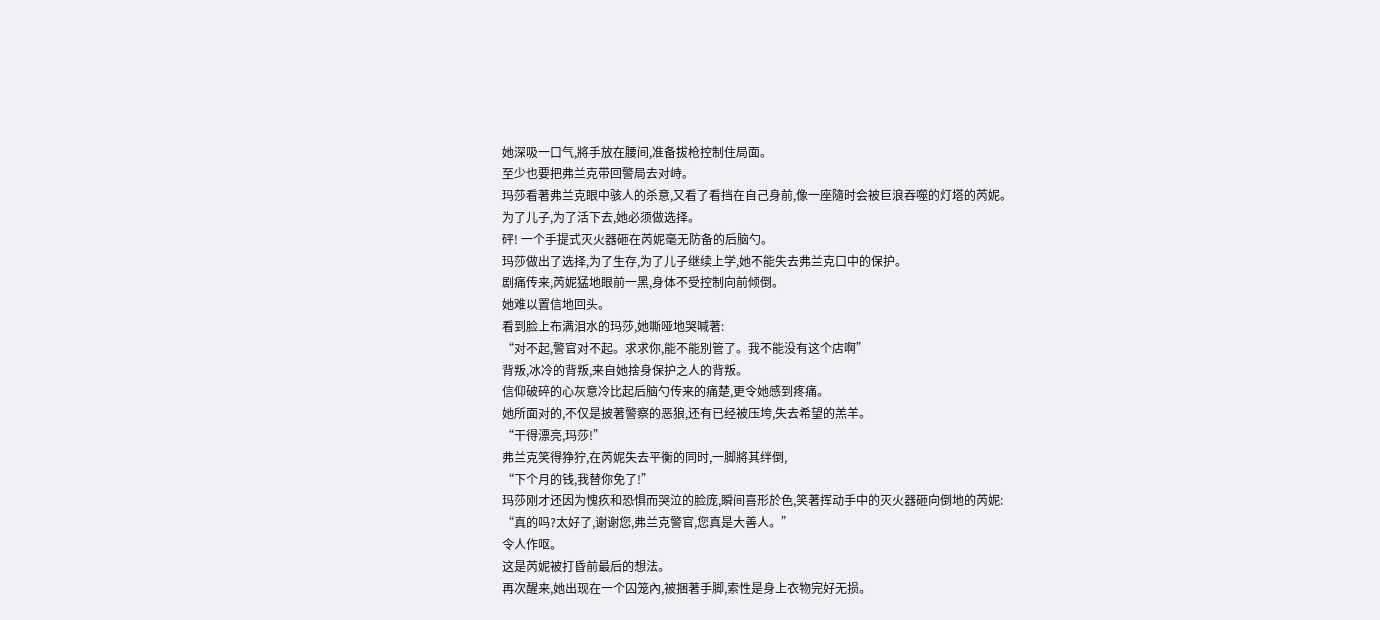她深吸一口气,將手放在腰间,准备拔枪控制住局面。
至少也要把弗兰克带回警局去对峙。
玛莎看著弗兰克眼中骇人的杀意,又看了看挡在自己身前,像一座隨时会被巨浪吞噬的灯塔的芮妮。
为了儿子,为了活下去,她必须做选择。
砰! 一个手提式灭火器砸在芮妮毫无防备的后脑勺。
玛莎做出了选择,为了生存,为了儿子继续上学,她不能失去弗兰克口中的保护。
剧痛传来,芮妮猛地眼前一黑,身体不受控制向前倾倒。
她难以置信地回头。
看到脸上布满泪水的玛莎,她嘶哑地哭喊著:
“对不起,警官对不起。求求你,能不能別管了。我不能没有这个店啊”
背叛,冰冷的背叛,来自她捨身保护之人的背叛。
信仰破碎的心灰意冷比起后脑勺传来的痛楚,更令她感到疼痛。
她所面对的,不仅是披著警察的恶狼,还有已经被压垮,失去希望的羔羊。
“干得漂亮,玛莎!”
弗兰克笑得狰狞,在芮妮失去平衡的同时,一脚將其绊倒,
“下个月的钱,我替你免了!”
玛莎刚才还因为愧疚和恐惧而哭泣的脸庞,瞬间喜形於色,笑著挥动手中的灭火器砸向倒地的芮妮:
“真的吗?太好了,谢谢您,弗兰克警官,您真是大善人。”
令人作呕。
这是芮妮被打昏前最后的想法。
再次醒来,她出现在一个囚笼內,被捆著手脚,索性是身上衣物完好无损。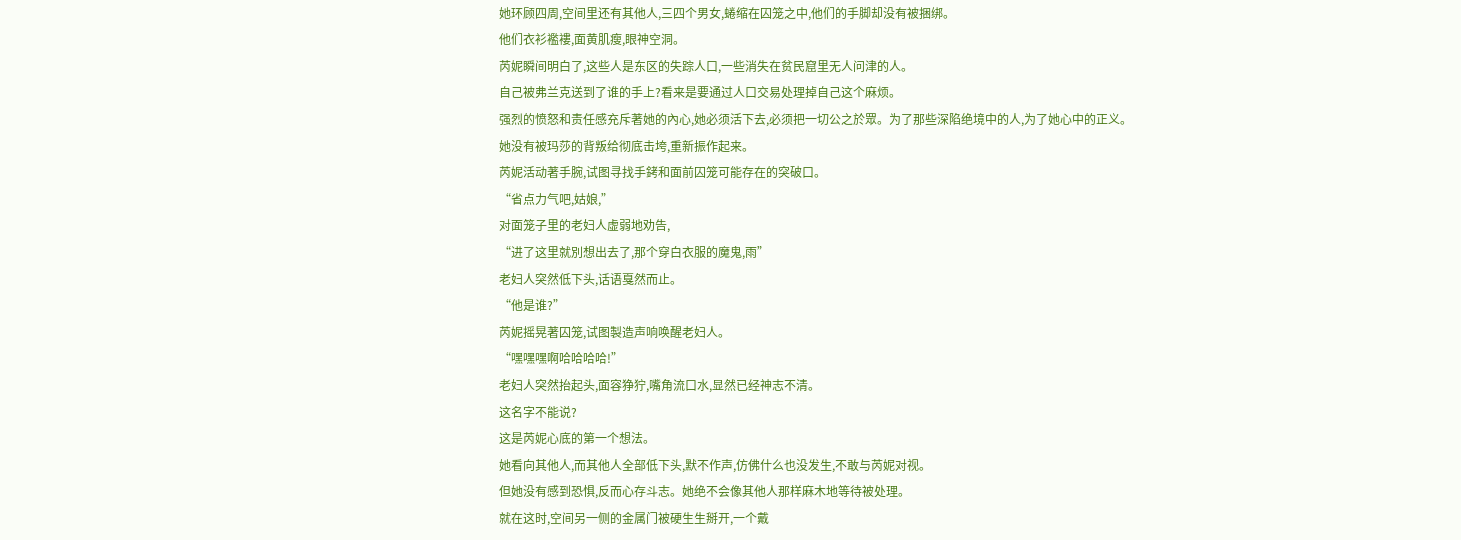她环顾四周,空间里还有其他人,三四个男女,蜷缩在囚笼之中,他们的手脚却没有被捆绑。
他们衣衫襤褸,面黄肌瘦,眼神空洞。
芮妮瞬间明白了,这些人是东区的失踪人口,一些消失在贫民窟里无人问津的人。
自己被弗兰克送到了谁的手上?看来是要通过人口交易处理掉自己这个麻烦。
强烈的愤怒和责任感充斥著她的內心,她必须活下去,必须把一切公之於眾。为了那些深陷绝境中的人,为了她心中的正义。
她没有被玛莎的背叛给彻底击垮,重新振作起来。
芮妮活动著手腕,试图寻找手銬和面前囚笼可能存在的突破口。
“省点力气吧,姑娘,”
对面笼子里的老妇人虚弱地劝告,
“进了这里就別想出去了,那个穿白衣服的魔鬼,雨”
老妇人突然低下头,话语戛然而止。
“他是谁?”
芮妮摇晃著囚笼,试图製造声响唤醒老妇人。
“嘿嘿嘿啊哈哈哈哈!”
老妇人突然抬起头,面容狰狞,嘴角流口水,显然已经神志不清。
这名字不能说?
这是芮妮心底的第一个想法。
她看向其他人,而其他人全部低下头,默不作声,仿佛什么也没发生,不敢与芮妮对视。
但她没有感到恐惧,反而心存斗志。她绝不会像其他人那样麻木地等待被处理。
就在这时,空间另一侧的金属门被硬生生掰开,一个戴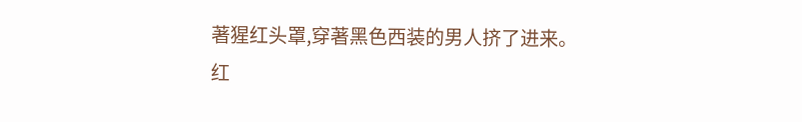著猩红头罩,穿著黑色西装的男人挤了进来。
红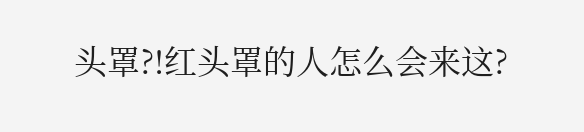头罩?!红头罩的人怎么会来这?